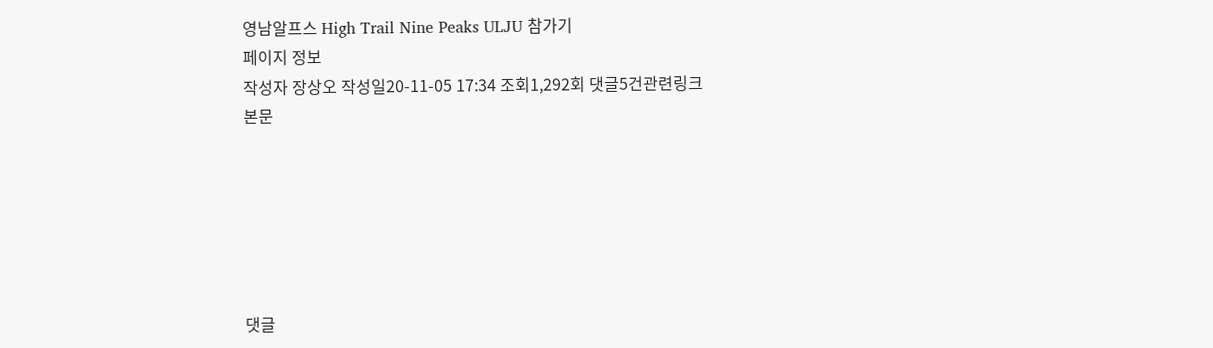영남알프스 High Trail Nine Peaks ULJU 참가기
페이지 정보
작성자 장상오 작성일20-11-05 17:34 조회1,292회 댓글5건관련링크
본문






댓글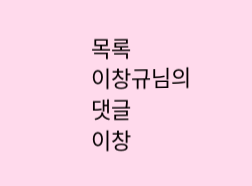목록
이창규님의 댓글
이창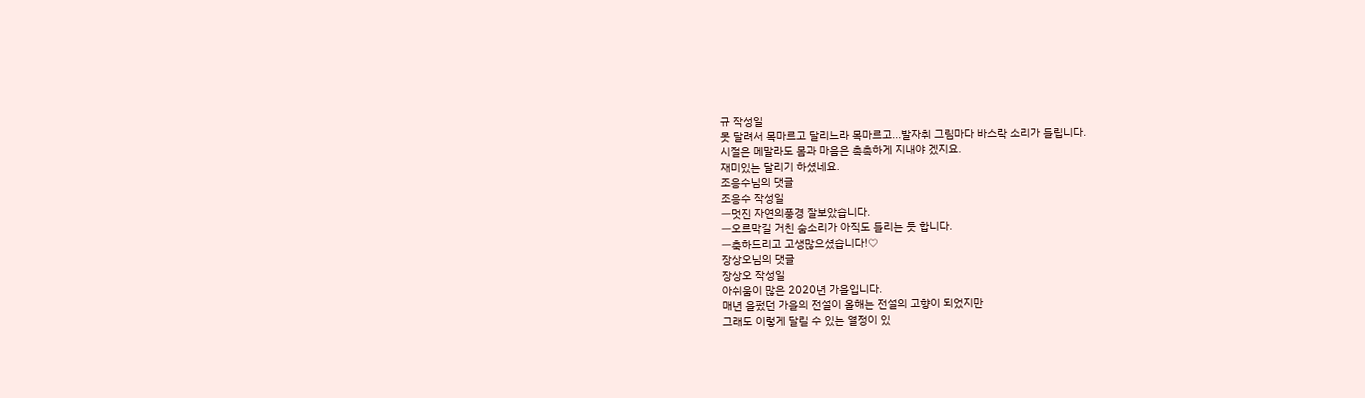규 작성일
못 달려서 목마르고 달리느라 목마르고...발자취 그림마다 바스락 소리가 들립니다.
시절은 메말라도 몸과 마음은 촉촉하게 지내야 겠지요.
재미있는 달리기 하셨네요.
조응수님의 댓글
조응수 작성일
ㅡ멋진 자연의풍경 잘보았습니다.
ㅡ오르막길 거친 숨소리가 아직도 들리는 듯 합니다.
ㅡ축하드리고 고생많으셨습니다!♡
장상오님의 댓글
장상오 작성일
아쉬움이 많은 2020년 가을입니다.
매년 을펐던 가을의 전설이 올해는 전설의 고향이 되었지만
그래도 이렇게 달릴 수 있는 열정이 있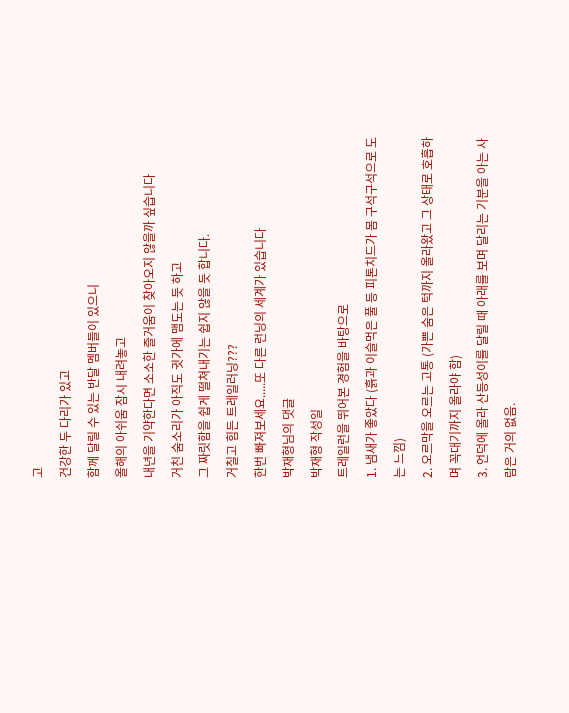고
건강한 두 다리가 있고
함께 달릴 수 있는 반달 멤버들이 있으니
올해의 아쉬움 잠시 내려놓고
내년을 기약한다면 소소한 즐거움이 찾아오지 않을까 싶습니다
거친 숨소리가 아직도 귓가에 맴도는 듯 하고
그 짜릿함을 쉽게 떨쳐내기는 쉽지 않을 듯 합니다.
거칠고 힘든 트레일러닝???
한번 빠져보세요.....또 다른 런닝의 세계가 있습니다
박재형님의 댓글
박재형 작성일
트레일런을 뛰어본 경험을 바탕으로
1. 냄새가 좋았다 (흙과 이슬먹은 풀 등 피톤치드가 몸 구석구석으로 도는 느낌)
2. 오르막을 오르는 고통 (가쁜 숨은 턱까지 올라왔고 그 상태로 호흡하며 꼭대기까지 올라야 함)
3. 언덕에 올라 산등성이를 달릴 때 아래를 보며 달리는 기분을 아는 사람은 거의 없음.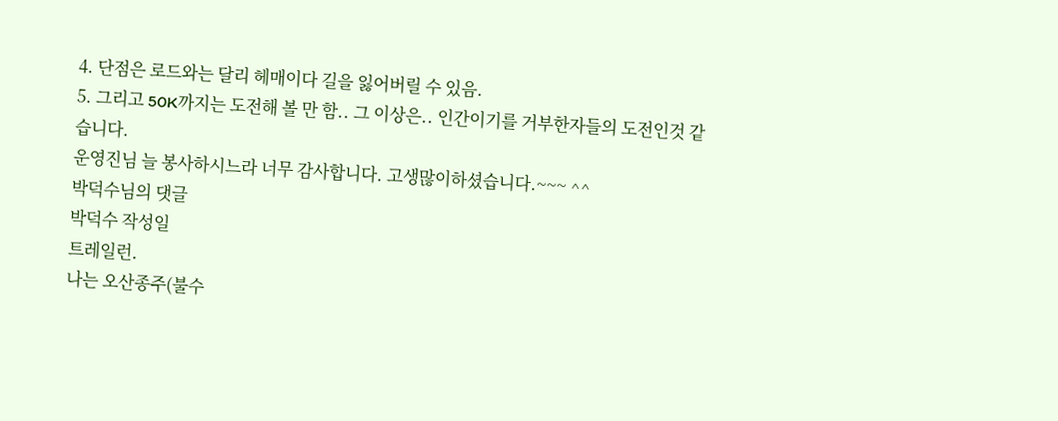4. 단점은 로드와는 달리 헤매이다 길을 잃어버릴 수 있음.
5. 그리고 50K까지는 도전해 볼 만 함.. 그 이상은.. 인간이기를 거부한자들의 도전인것 같습니다.
운영진님 늘 봉사하시느라 너무 감사합니다. 고생많이하셨습니다.~~~ ^^
박덕수님의 댓글
박덕수 작성일
트레일런.
나는 오산종주(불수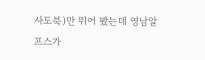사도북)만 뛰어 봤는데 영남알프스가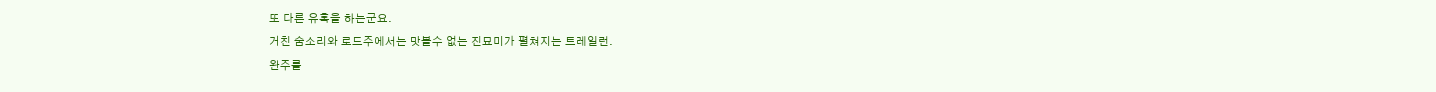또 다른 유혹을 하는군요.
거친 숨소리와 로드주에서는 맛볼수 없는 진묘미가 펼쳐지는 트레일런.
완주를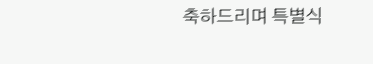축하드리며 특별식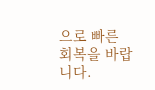으로 빠른 회복을 바랍니다.